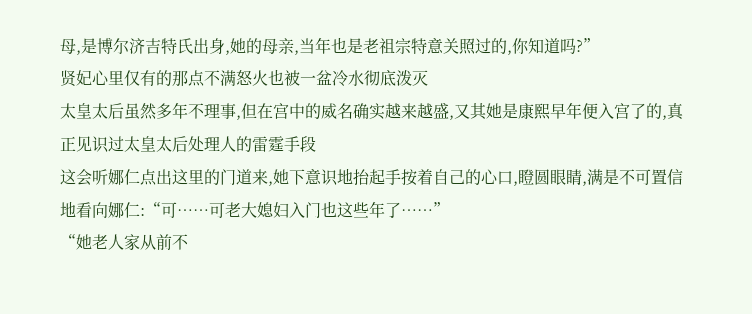母,是博尔济吉特氏出身,她的母亲,当年也是老祖宗特意关照过的,你知道吗?”
贤妃心里仅有的那点不满怒火也被一盆冷水彻底泼灭
太皇太后虽然多年不理事,但在宫中的威名确实越来越盛,又其她是康熙早年便入宫了的,真正见识过太皇太后处理人的雷霆手段
这会听娜仁点出这里的门道来,她下意识地抬起手按着自己的心口,瞪圆眼睛,满是不可置信地看向娜仁:“可……可老大媳妇入门也这些年了……”
“她老人家从前不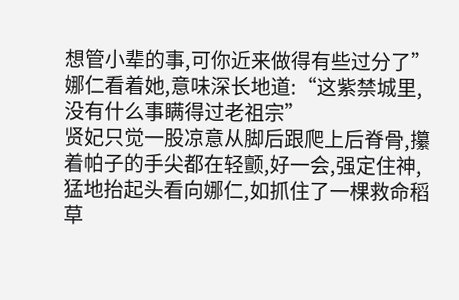想管小辈的事,可你近来做得有些过分了”娜仁看着她,意味深长地道:“这紫禁城里,没有什么事瞒得过老祖宗”
贤妃只觉一股凉意从脚后跟爬上后脊骨,攥着帕子的手尖都在轻颤,好一会,强定住神,猛地抬起头看向娜仁,如抓住了一棵救命稻草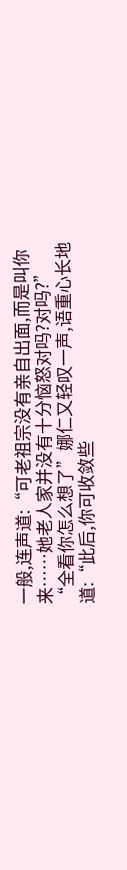一般,连声道:“可老祖宗没有亲自出面,而是叫你来……她老人家并没有十分恼怒对吗?对吗?”
“全看你怎么想了”娜仁又轻叹一声,语重心长地道:“此后,你可收敛些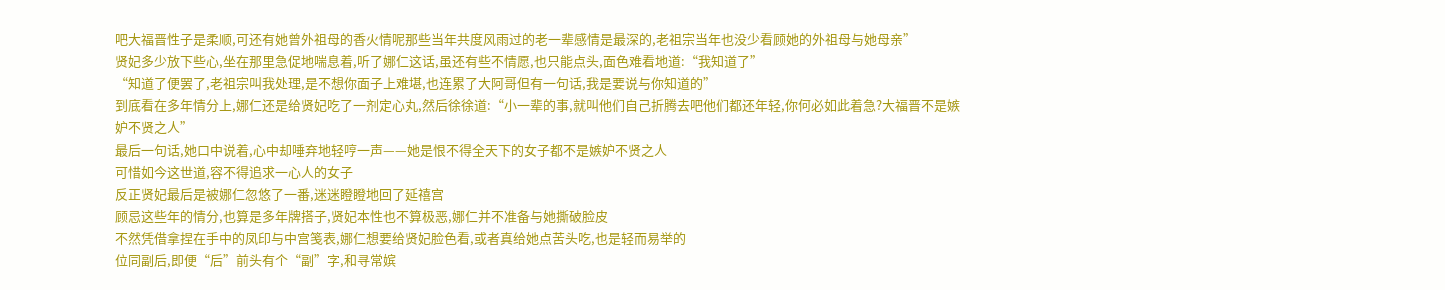吧大福晋性子是柔顺,可还有她曾外祖母的香火情呢那些当年共度风雨过的老一辈感情是最深的,老祖宗当年也没少看顾她的外祖母与她母亲”
贤妃多少放下些心,坐在那里急促地喘息着,听了娜仁这话,虽还有些不情愿,也只能点头,面色难看地道:“我知道了”
“知道了便罢了,老祖宗叫我处理,是不想你面子上难堪,也连累了大阿哥但有一句话,我是要说与你知道的”
到底看在多年情分上,娜仁还是给贤妃吃了一剂定心丸,然后徐徐道:“小一辈的事,就叫他们自己折腾去吧他们都还年轻,你何必如此着急?大福晋不是嫉妒不贤之人”
最后一句话,她口中说着,心中却唾弃地轻哼一声——她是恨不得全天下的女子都不是嫉妒不贤之人
可惜如今这世道,容不得追求一心人的女子
反正贤妃最后是被娜仁忽悠了一番,迷迷瞪瞪地回了延禧宫
顾忌这些年的情分,也算是多年牌搭子,贤妃本性也不算极恶,娜仁并不准备与她撕破脸皮
不然凭借拿捏在手中的凤印与中宫笺表,娜仁想要给贤妃脸色看,或者真给她点苦头吃,也是轻而易举的
位同副后,即便“后”前头有个“副”字,和寻常嫔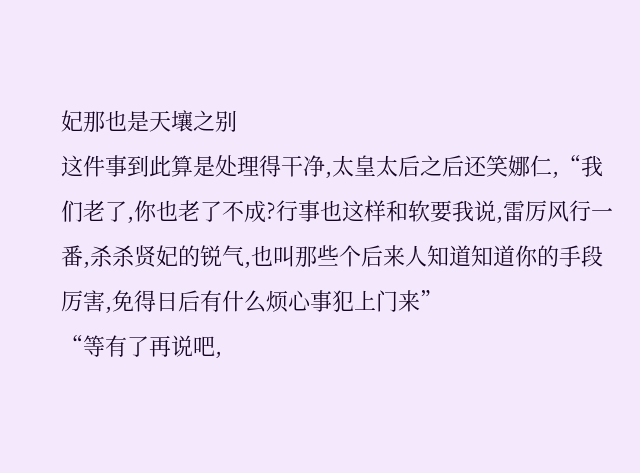妃那也是天壤之别
这件事到此算是处理得干净,太皇太后之后还笑娜仁,“我们老了,你也老了不成?行事也这样和软要我说,雷厉风行一番,杀杀贤妃的锐气,也叫那些个后来人知道知道你的手段厉害,免得日后有什么烦心事犯上门来”
“等有了再说吧,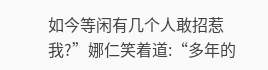如今等闲有几个人敢招惹我?”娜仁笑着道:“多年的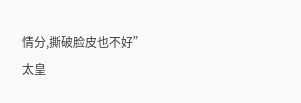情分,撕破脸皮也不好”
太皇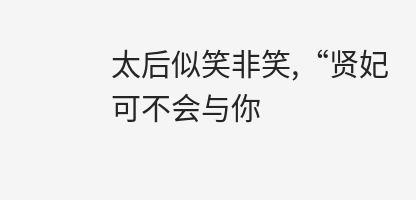太后似笑非笑,“贤妃可不会与你